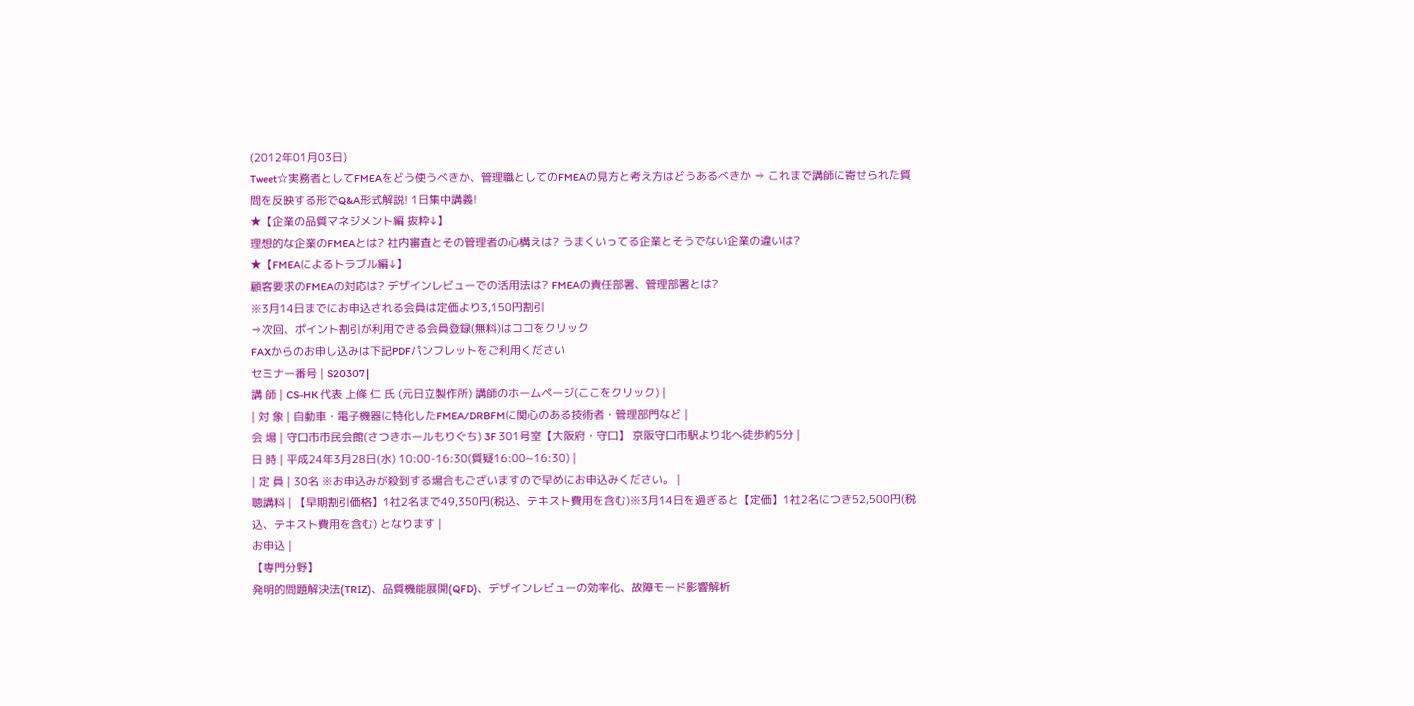(2012年01月03日)
Tweet☆実務者としてFMEAをどう使うべきか、管理職としてのFMEAの見方と考え方はどうあるべきか ⇒ これまで講師に寄せられた質問を反映する形でQ&A形式解説! 1日集中講義!
★【企業の品質マネジメント編 抜粋↓】
理想的な企業のFMEAとは? 社内審査とその管理者の心構えは? うまくいってる企業とそうでない企業の違いは?
★【FMEAによるトラブル編↓】
顧客要求のFMEAの対応は? デザインレビューでの活用法は? FMEAの責任部署、管理部署とは?
※3月14日までにお申込される会員は定価より3,150円割引
⇒次回、ポイント割引が利用できる会員登録(無料)はココをクリック
FAXからのお申し込みは下記PDFパンフレットをご利用ください
セミナー番号 | S20307 |
講 師 | CS-HK 代表 上條 仁 氏 (元日立製作所) 講師のホームページ(ここをクリック) |
| 対 象 | 自動車・電子機器に特化したFMEA/DRBFMに関心のある技術者・管理部門など |
会 場 | 守口市市民会館(さつきホールもりぐち) 3F 301号室【大阪府・守口】 京阪守口市駅より北へ徒歩約5分 |
日 時 | 平成24年3月28日(水) 10:00-16:30(質疑16:00~16:30) |
| 定 員 | 30名 ※お申込みが殺到する場合もございますので早めにお申込みください。 |
聴講料 | 【早期割引価格】1社2名まで49,350円(税込、テキスト費用を含む)※3月14日を過ぎると【定価】1社2名につき52,500円(税込、テキスト費用を含む) となります |
お申込 |
【専門分野】
発明的問題解決法(TRIZ)、品質機能展開(QFD)、デザインレビューの効率化、故障モード影響解析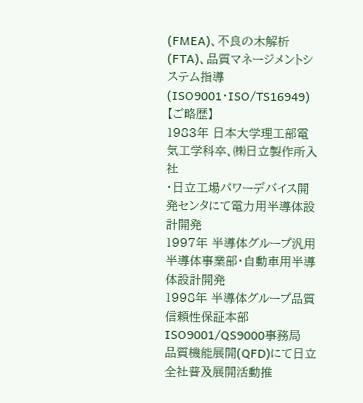(FMEA)、不良の木解析(FTA)、品質マネージメントシステム指導(ISO9001・ISO/TS16949)
【ご略歴】
1983年 日本大学理工部電気工学科卒、㈱日立製作所入社
・日立工場パワーデバイス開発センタにて電力用半導体設計開発
1997年 半導体グループ汎用半導体事業部・自動車用半導体設計開発
1998年 半導体グループ品質信頼性保証本部ISO9001/QS9000事務局
品質機能展開(QFD)にて日立全社普及展開活動推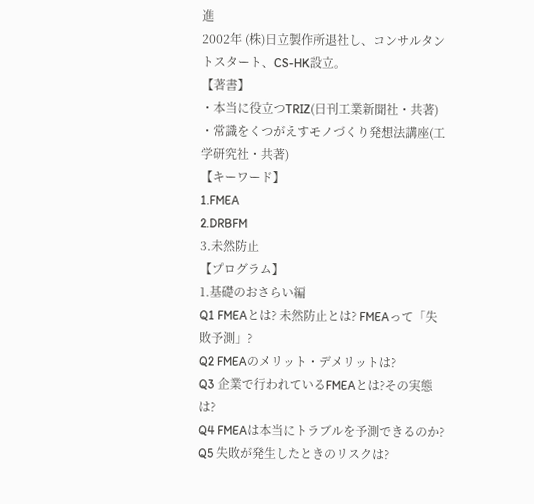進
2002年 (株)日立製作所退社し、コンサルタントスタート、CS-HK設立。
【著書】
・本当に役立つTRIZ(日刊工業新聞社・共著)
・常識をくつがえすモノづくり発想法講座(工学研究社・共著)
【キーワード】
1.FMEA
2.DRBFM
3.未然防止
【プログラム】
1.基礎のおさらい編
Q1 FMEAとは? 未然防止とは? FMEAって「失敗予測」?
Q2 FMEAのメリット・デメリットは?
Q3 企業で行われているFMEAとは?その実態は?
Q4 FMEAは本当にトラブルを予測できるのか?
Q5 失敗が発生したときのリスクは?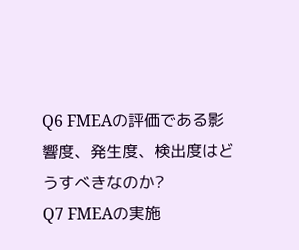Q6 FMEAの評価である影響度、発生度、検出度はどうすべきなのか?
Q7 FMEAの実施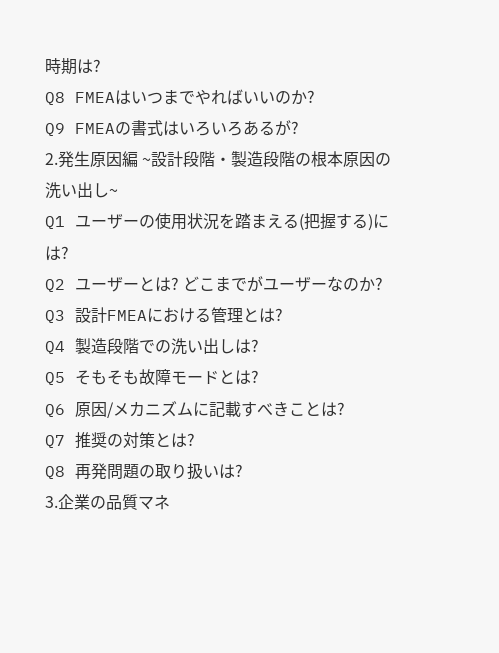時期は?
Q8 FMEAはいつまでやればいいのか?
Q9 FMEAの書式はいろいろあるが?
2.発生原因編 ~設計段階・製造段階の根本原因の洗い出し~
Q1 ユーザーの使用状況を踏まえる(把握する)には?
Q2 ユーザーとは? どこまでがユーザーなのか?
Q3 設計FMEAにおける管理とは?
Q4 製造段階での洗い出しは?
Q5 そもそも故障モードとは?
Q6 原因/メカニズムに記載すべきことは?
Q7 推奨の対策とは?
Q8 再発問題の取り扱いは?
3.企業の品質マネ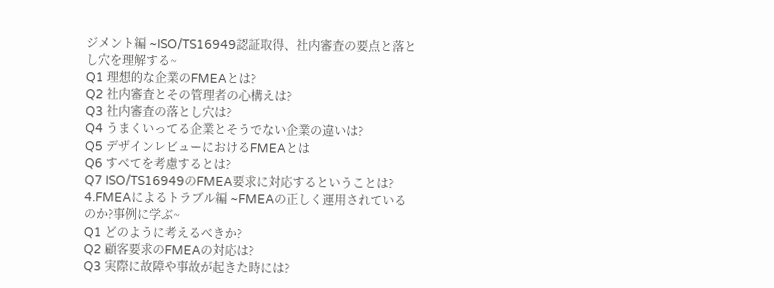ジメント編 ~ISO/TS16949認証取得、社内審査の要点と落とし穴を理解する~
Q1 理想的な企業のFMEAとは?
Q2 社内審査とその管理者の心構えは?
Q3 社内審査の落とし穴は?
Q4 うまくいってる企業とそうでない企業の違いは?
Q5 デザインレビューにおけるFMEAとは
Q6 すべてを考慮するとは?
Q7 ISO/TS16949のFMEA要求に対応するということは?
4.FMEAによるトラブル編 ~FMEAの正しく運用されているのか?事例に学ぶ~
Q1 どのように考えるべきか?
Q2 顧客要求のFMEAの対応は?
Q3 実際に故障や事故が起きた時には?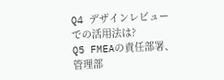Q4 デザインレビューでの活用法は?
Q5 FMEAの責任部署、管理部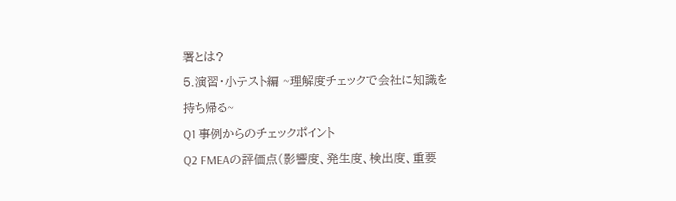署とは?
5.演習・小テスト編 ~理解度チェックで会社に知識を持ち帰る~
Q1 事例からのチェックポイント
Q2 FMEAの評価点(影響度、発生度、検出度、重要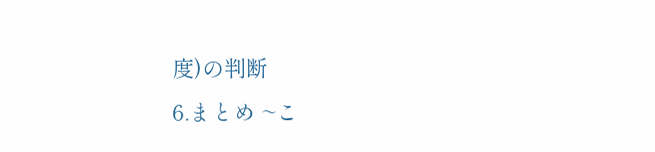度)の判断
6.まとめ ~こ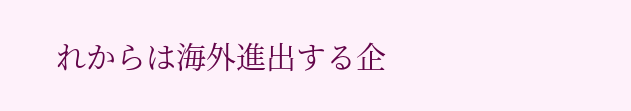れからは海外進出する企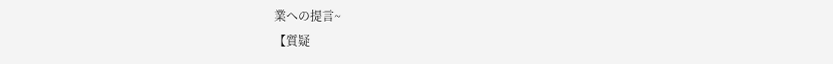業への提言~
【質疑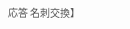応答 名刺交換】